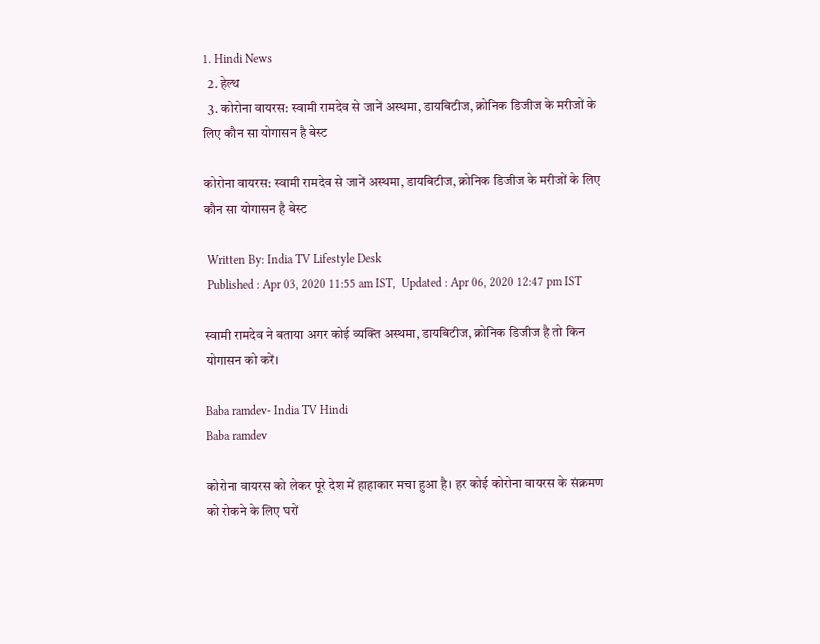1. Hindi News
  2. हेल्थ
  3. कोरोना वायरस: स्वामी रामदेव से जानें अस्थमा, डायबिटीज, क्रोनिक डिजीज के मरीजों के लिए कौन सा योगासन है बेस्ट

कोरोना वायरस: स्वामी रामदेव से जानें अस्थमा, डायबिटीज, क्रोनिक डिजीज के मरीजों के लिए कौन सा योगासन है बेस्ट

 Written By: India TV Lifestyle Desk
 Published : Apr 03, 2020 11:55 am IST,  Updated : Apr 06, 2020 12:47 pm IST

स्वामी रामदेव ने बताया अगर कोई व्यक्ति अस्थमा, डायबिटीज, क्रोनिक डिजीज है तो किन योगासन को करें।

Baba ramdev- India TV Hindi
Baba ramdev

कोरोना वायरस को लेकर पूरे देश में हाहाकार मचा हुआ है। हर कोई कोरोना वायरस के संक्रमण को रोकने के लिए घरों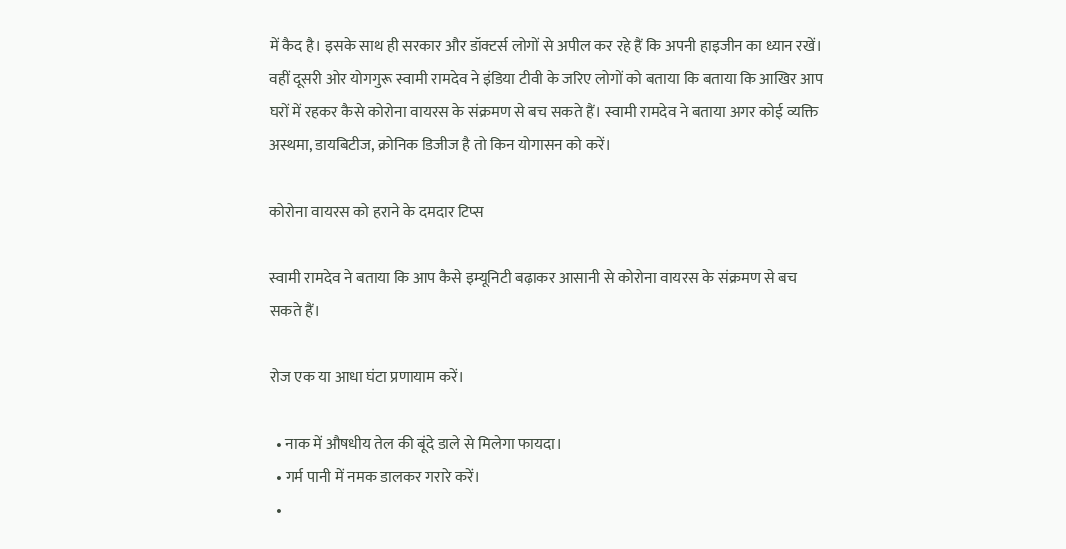में कैद है। इसके साथ ही सरकार और डॉक्टर्स लोगों से अपील कर रहे हैं कि अपनी हाइजीन का ध्यान रखें। वहीं दूसरी ओर योगगुरू स्वामी रामदेव ने इंडिया टीवी के जरिए लोगों को बताया कि बताया कि आखिर आप घरों में रहकर कैसे कोरोना वायरस के संक्रमण से बच सकते हैं। स्वामी रामदेव ने बताया अगर कोई व्यक्ति अस्थमा, डायबिटीज, क्रोनिक डिजीज है तो किन योगासन को करें।

कोरोना वायरस को हराने के दमदार टिप्स

स्वामी रामदेव ने बताया कि आप कैसे इम्यूनिटी बढ़ाकर आसानी से कोरोना वायरस के संक्रमण से बच सकते हैं।

रोज एक या आधा घंटा प्रणायाम करें।

  • नाक में औषधीय तेल की बूंदे डाले से मिलेगा फायदा।
  • गर्म पानी में नमक डालकर गरारे करें।
  •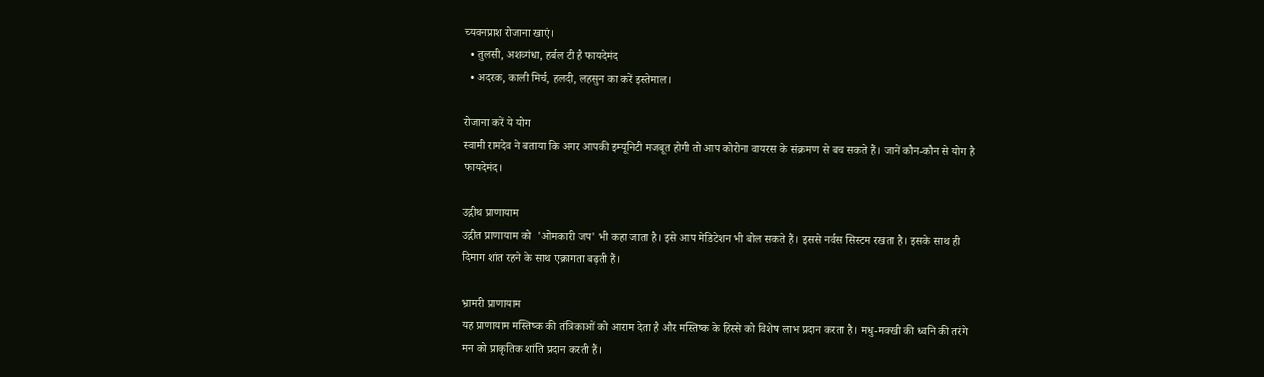च्यवनप्राश रोजाना खाएं।
  • तुलसी, अशव्गंधा, हर्बल टी है फायदेमंद
  • अदरक, काली मिर्च, हलदी, लहसुन का करें इस्तेमाल।

रोजाना करें ये योग
स्वामी रामदेव ने बताया कि अगर आपकी इम्यूनिटी मजबूत होगी तो आप कोरोना वायरस के संक्रमण से बच सकते हैं। जानें कौन-कौन से योग है फायदेमंद।

उद्गीथ प्राणायाम
उद्गीत प्राणायाम को  'ओमकारी जप' भी कहा जाता है। इसे आप मेडिटेशन भी बोल सकते हैं। इससे नर्वस सिस्टम रखता है। इसके साथ ही दिमाग शांत रहने के साथ एक्रागता बढ़ती हैं।

भ्रामरी प्राणायाम
यह प्राणायाम मस्तिष्क की तंत्रिकाओं को आराम देता है और मस्तिष्क के हिस्से को विशेष लाभ प्रदान करता है। मधु-मक्खी की ध्वनि की तरंगे मन को प्राकृतिक शांति प्रदान करती हैं।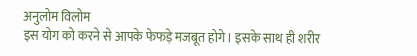अनुलोम विलोम
इस योग को करने से आपके फेफड़े मजबूत होगे। इसके साथ ही शरीर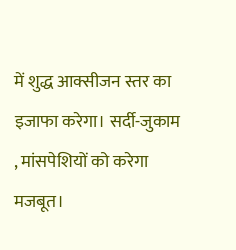में शुद्ध आक्सीजन स्तर का इजाफा करेगा। सर्दी-जुकाम , मांसपेशियों को करेगा मजबूत।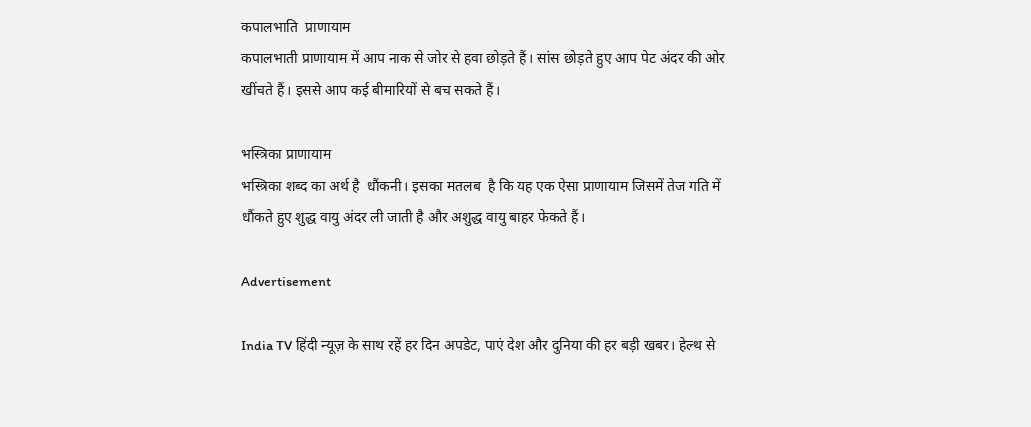कपालभाति  प्राणायाम
कपालभाती प्राणायाम में आप नाक से जोर से हवा छोड़ते हैं। सांस छोड़ते हुए आप पेट अंदर की ओर खींचते हैं। इससे आप कई बीमारियों से बच सकते हैं।

भस्त्रिका प्राणायाम
भस्त्रिका शब्द का अर्थ है  धौंकनी। इसका मतलब  है कि यह एक ऐसा प्राणायाम जिसमें तेज गति में धौंकते हुए शुद्ध वायु अंदर ली जाती है और अशुद्ध वायु बाहर फेकते हैं।

Advertisement

India TV हिंदी न्यूज़ के साथ रहें हर दिन अपडेट, पाएं देश और दुनिया की हर बड़ी खबर। हेल्थ से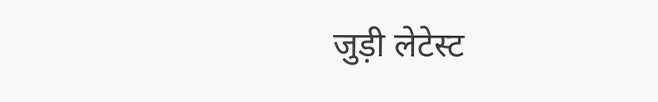जुड़ी लेटेस्ट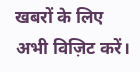खबरों के लिए अभी विज़िट करें।